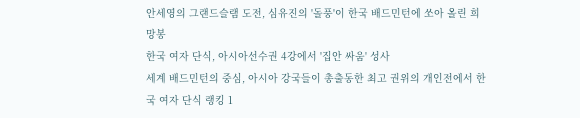안세영의 그랜드슬램 도전, 심유진의 '돌풍'이 한국 배드민턴에 쏘아 올린 희망봉
한국 여자 단식, 아시아선수권 4강에서 '집안 싸움' 성사
세계 배드민턴의 중심, 아시아 강국들이 총출동한 최고 권위의 개인전에서 한국 여자 단식 랭킹 1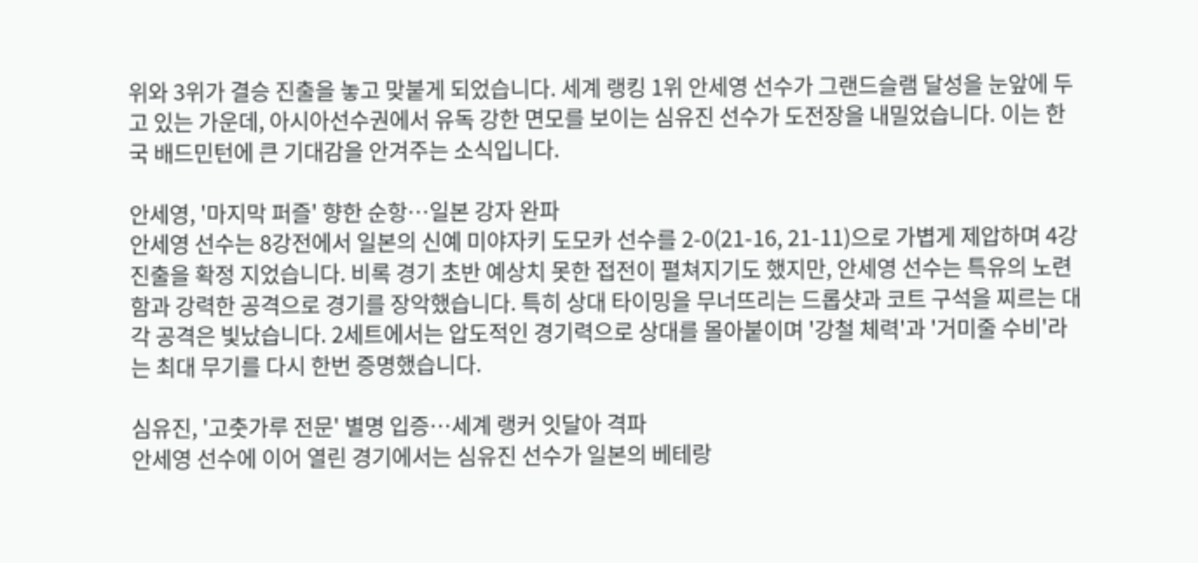위와 3위가 결승 진출을 놓고 맞붙게 되었습니다. 세계 랭킹 1위 안세영 선수가 그랜드슬램 달성을 눈앞에 두고 있는 가운데, 아시아선수권에서 유독 강한 면모를 보이는 심유진 선수가 도전장을 내밀었습니다. 이는 한국 배드민턴에 큰 기대감을 안겨주는 소식입니다.

안세영, '마지막 퍼즐' 향한 순항…일본 강자 완파
안세영 선수는 8강전에서 일본의 신예 미야자키 도모카 선수를 2-0(21-16, 21-11)으로 가볍게 제압하며 4강 진출을 확정 지었습니다. 비록 경기 초반 예상치 못한 접전이 펼쳐지기도 했지만, 안세영 선수는 특유의 노련함과 강력한 공격으로 경기를 장악했습니다. 특히 상대 타이밍을 무너뜨리는 드롭샷과 코트 구석을 찌르는 대각 공격은 빛났습니다. 2세트에서는 압도적인 경기력으로 상대를 몰아붙이며 '강철 체력'과 '거미줄 수비'라는 최대 무기를 다시 한번 증명했습니다.

심유진, '고춧가루 전문' 별명 입증…세계 랭커 잇달아 격파
안세영 선수에 이어 열린 경기에서는 심유진 선수가 일본의 베테랑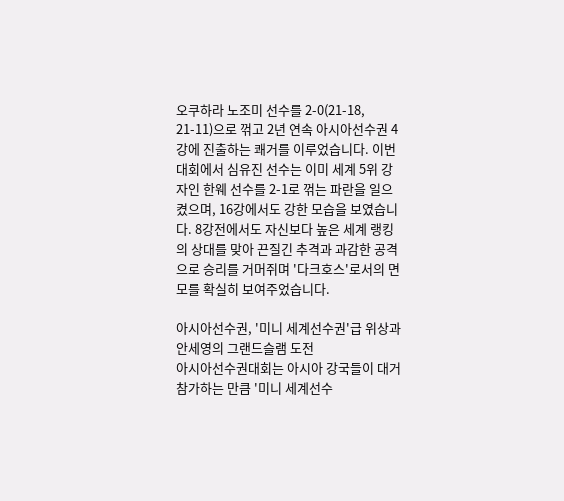오쿠하라 노조미 선수를 2-0(21-18, 21-11)으로 꺾고 2년 연속 아시아선수권 4강에 진출하는 쾌거를 이루었습니다. 이번 대회에서 심유진 선수는 이미 세계 5위 강자인 한웨 선수를 2-1로 꺾는 파란을 일으켰으며, 16강에서도 강한 모습을 보였습니다. 8강전에서도 자신보다 높은 세계 랭킹의 상대를 맞아 끈질긴 추격과 과감한 공격으로 승리를 거머쥐며 '다크호스'로서의 면모를 확실히 보여주었습니다.

아시아선수권, '미니 세계선수권'급 위상과 안세영의 그랜드슬램 도전
아시아선수권대회는 아시아 강국들이 대거 참가하는 만큼 '미니 세계선수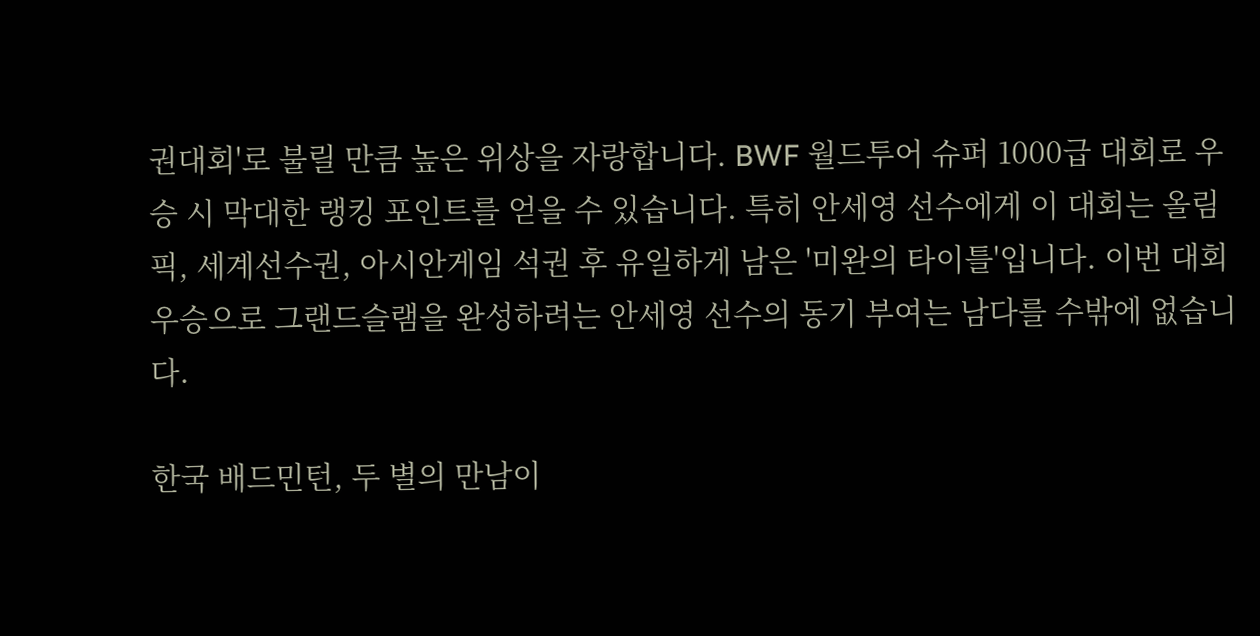권대회'로 불릴 만큼 높은 위상을 자랑합니다. BWF 월드투어 슈퍼 1000급 대회로 우승 시 막대한 랭킹 포인트를 얻을 수 있습니다. 특히 안세영 선수에게 이 대회는 올림픽, 세계선수권, 아시안게임 석권 후 유일하게 남은 '미완의 타이틀'입니다. 이번 대회 우승으로 그랜드슬램을 완성하려는 안세영 선수의 동기 부여는 남다를 수밖에 없습니다.

한국 배드민턴, 두 별의 만남이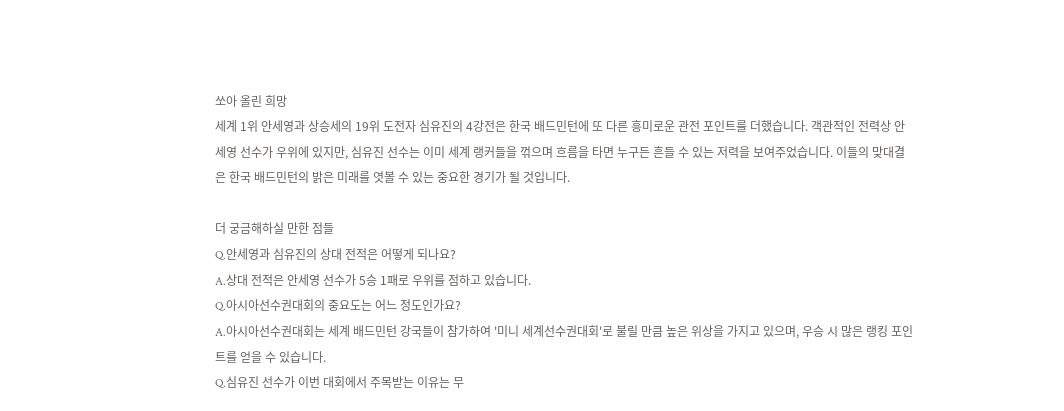쏘아 올린 희망
세계 1위 안세영과 상승세의 19위 도전자 심유진의 4강전은 한국 배드민턴에 또 다른 흥미로운 관전 포인트를 더했습니다. 객관적인 전력상 안세영 선수가 우위에 있지만, 심유진 선수는 이미 세계 랭커들을 꺾으며 흐름을 타면 누구든 흔들 수 있는 저력을 보여주었습니다. 이들의 맞대결은 한국 배드민턴의 밝은 미래를 엿볼 수 있는 중요한 경기가 될 것입니다.

더 궁금해하실 만한 점들
Q.안세영과 심유진의 상대 전적은 어떻게 되나요?
A.상대 전적은 안세영 선수가 5승 1패로 우위를 점하고 있습니다.
Q.아시아선수권대회의 중요도는 어느 정도인가요?
A.아시아선수권대회는 세계 배드민턴 강국들이 참가하여 '미니 세계선수권대회'로 불릴 만큼 높은 위상을 가지고 있으며, 우승 시 많은 랭킹 포인트를 얻을 수 있습니다.
Q.심유진 선수가 이번 대회에서 주목받는 이유는 무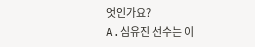엇인가요?
A.심유진 선수는 이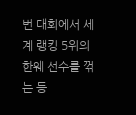번 대회에서 세계 랭킹 5위의 한웨 선수를 꺾는 등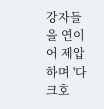강자들을 연이어 제압하며 '다크호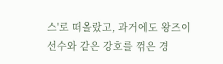스'로 떠올랐고, 과거에도 왕즈이 선수와 같은 강호를 꺾은 경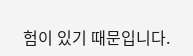험이 있기 때문입니다.